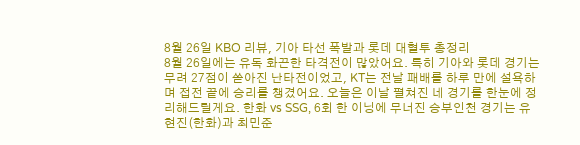8월 26일 KBO 리뷰, 기아 타선 폭발과 롯데 대혈투 총정리
8월 26일에는 유독 화끈한 타격전이 많았어요. 특히 기아와 롯데 경기는 무려 27점이 쏟아진 난타전이었고, KT는 전날 패배를 하루 만에 설욕하며 접전 끝에 승리를 챙겼어요. 오늘은 이날 펼쳐진 네 경기를 한눈에 정리해드릴게요. 한화 vs SSG, 6회 한 이닝에 무너진 승부인천 경기는 유현진(한화)과 최민준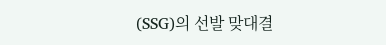(SSG)의 선발 맞대결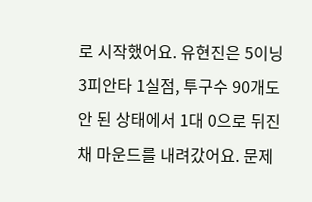로 시작했어요. 유현진은 5이닝 3피안타 1실점, 투구수 90개도 안 된 상태에서 1대 0으로 뒤진 채 마운드를 내려갔어요. 문제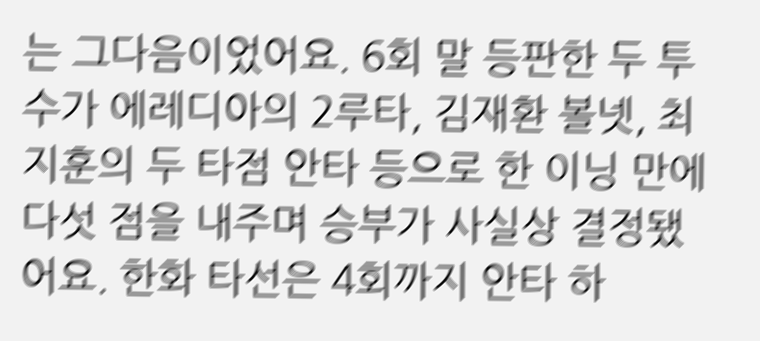는 그다음이었어요. 6회 말 등판한 두 투수가 에레디아의 2루타, 김재환 볼넷, 최지훈의 두 타점 안타 등으로 한 이닝 만에 다섯 점을 내주며 승부가 사실상 결정됐어요. 한화 타선은 4회까지 안타 하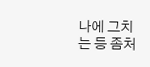나에 그치는 등 좀처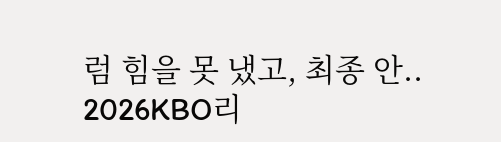럼 힘을 못 냈고, 최종 안..
2026KBO리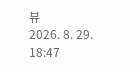뷰
2026. 8. 29. 18:47